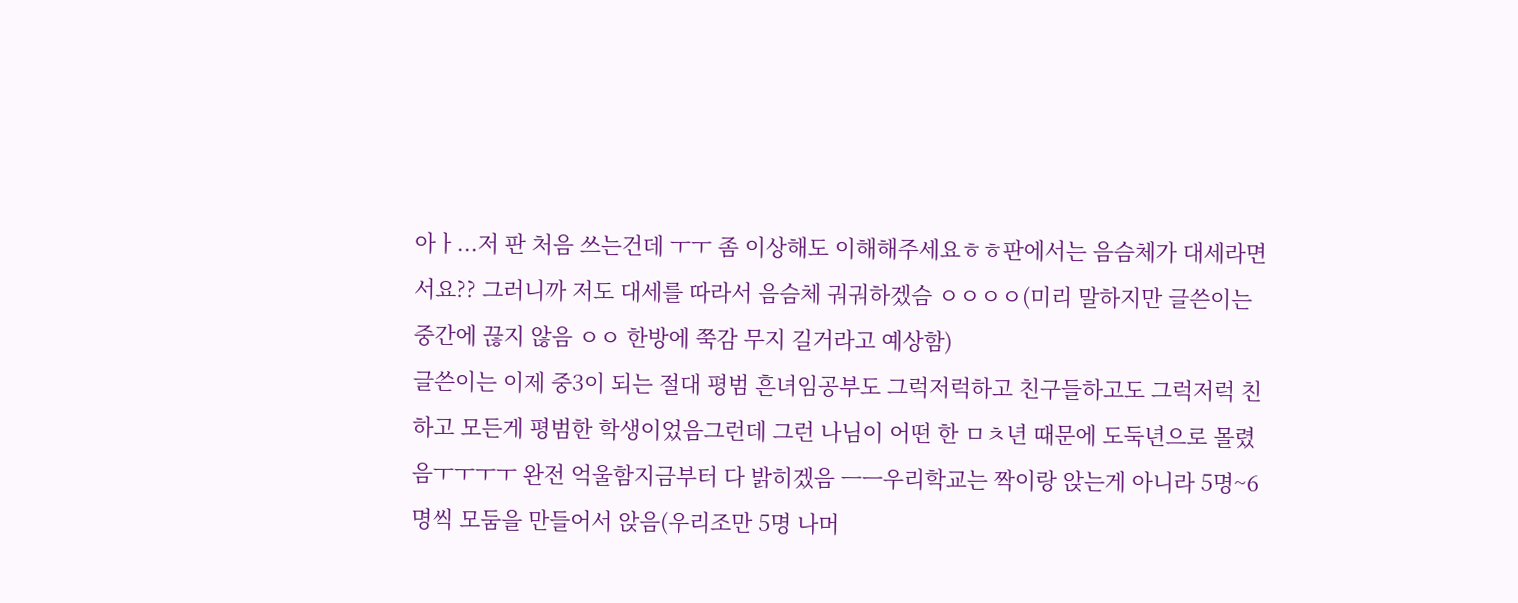아ㅏ...저 판 처음 쓰는건데 ㅜㅜ 좀 이상해도 이해해주세요ㅎㅎ판에서는 음슴체가 대세라면서요?? 그러니까 저도 대세를 따라서 음슴체 궈궈하겠슴 ㅇㅇㅇㅇ(미리 말하지만 글쓴이는 중간에 끊지 않음 ㅇㅇ 한방에 쭉감 무지 길거라고 예상함)
글쓴이는 이제 중3이 되는 절대 평범 흔녀임공부도 그럭저럭하고 친구들하고도 그럭저럭 친하고 모든게 평범한 학생이었음그런데 그런 나님이 어떤 한 ㅁㅊ년 때문에 도둑년으로 몰렸음ㅜㅜㅜㅜ 완전 억울함지금부터 다 밝히겠음 ㅡㅡ우리학교는 짝이랑 앉는게 아니라 5명~6명씩 모둠을 만들어서 앉음(우리조만 5명 나머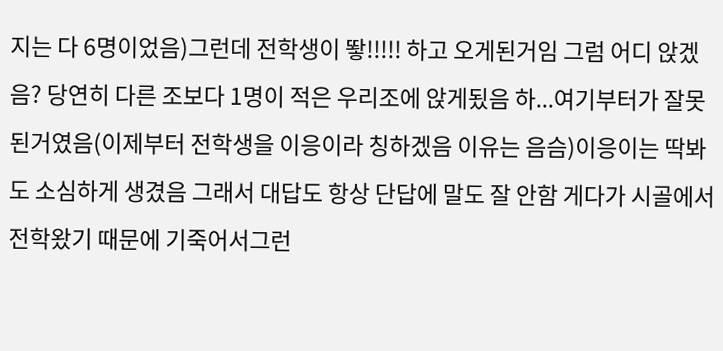지는 다 6명이었음)그런데 전학생이 뙇!!!!! 하고 오게된거임 그럼 어디 앉겠음? 당연히 다른 조보다 1명이 적은 우리조에 앉게됬음 하...여기부터가 잘못된거였음(이제부터 전학생을 이응이라 칭하겠음 이유는 음슴)이응이는 딱봐도 소심하게 생겼음 그래서 대답도 항상 단답에 말도 잘 안함 게다가 시골에서 전학왔기 때문에 기죽어서그런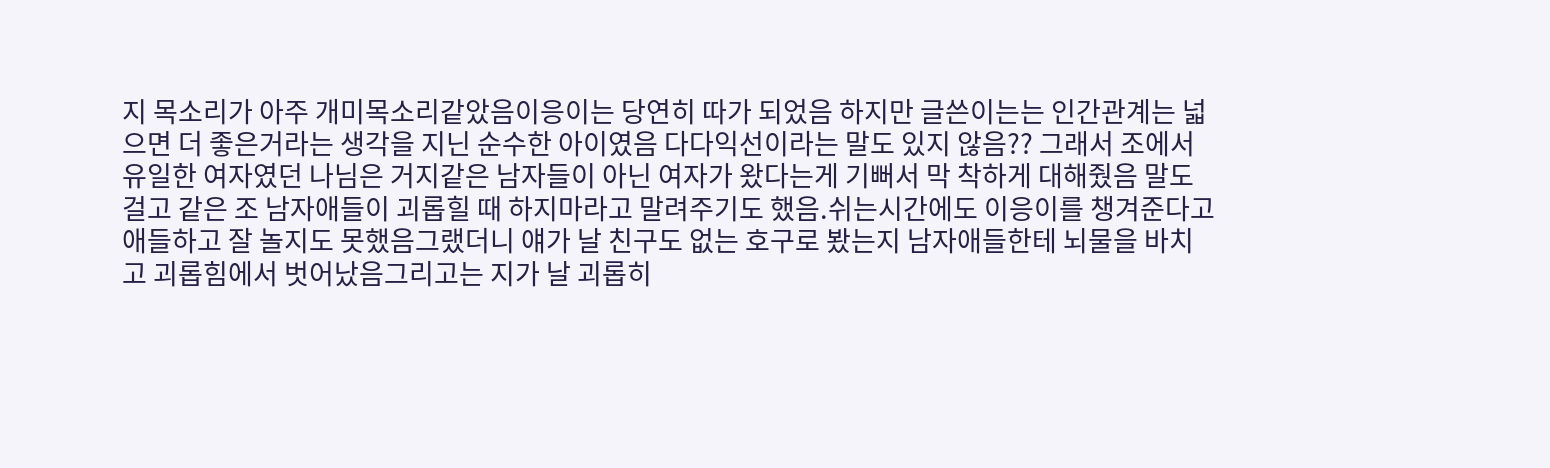지 목소리가 아주 개미목소리같았음이응이는 당연히 따가 되었음 하지만 글쓴이는는 인간관계는 넓으면 더 좋은거라는 생각을 지닌 순수한 아이였음 다다익선이라는 말도 있지 않음?? 그래서 조에서 유일한 여자였던 나님은 거지같은 남자들이 아닌 여자가 왔다는게 기뻐서 막 착하게 대해줬음 말도 걸고 같은 조 남자애들이 괴롭힐 때 하지마라고 말려주기도 했음.쉬는시간에도 이응이를 챙겨준다고 애들하고 잘 놀지도 못했음그랬더니 얘가 날 친구도 없는 호구로 봤는지 남자애들한테 뇌물을 바치고 괴롭힘에서 벗어났음그리고는 지가 날 괴롭히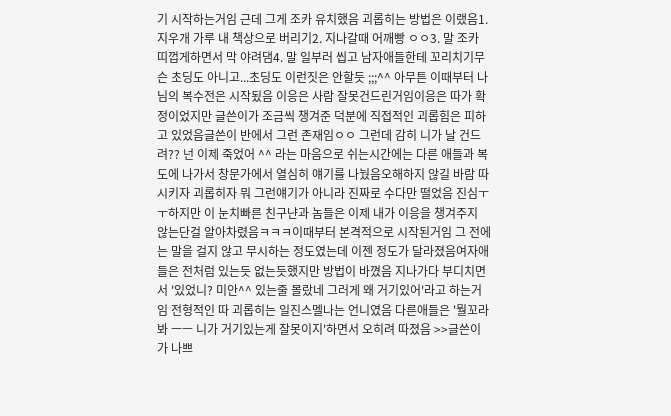기 시작하는거임 근데 그게 조카 유치했음 괴롭히는 방법은 이랬음1. 지우개 가루 내 책상으로 버리기2. 지나갈때 어깨빵 ㅇㅇ3. 말 조카 띠껍게하면서 막 야려댐4. 말 일부러 씹고 남자애들한테 꼬리치기무슨 초딩도 아니고...초딩도 이런짓은 안할듯 ;;;^^ 아무튼 이때부터 나님의 복수전은 시작됬음 이응은 사람 잘못건드린거임이응은 따가 확정이었지만 글쓴이가 조금씩 챙겨준 덕분에 직접적인 괴롭힘은 피하고 있었음글쓴이 반에서 그런 존재임ㅇㅇ 그런데 감히 니가 날 건드려?? 넌 이제 죽었어 ^^ 라는 마음으로 쉬는시간에는 다른 애들과 복도에 나가서 창문가에서 열심히 얘기를 나눴음오해하지 않길 바람 따시키자 괴롭히자 뭐 그런얘기가 아니라 진짜로 수다만 떨었음 진심ㅜㅜ하지만 이 눈치빠른 친구냔과 놈들은 이제 내가 이응을 챙겨주지 않는단걸 알아차렸음ㅋㅋㅋ이때부터 본격적으로 시작된거임 그 전에는 말을 걸지 않고 무시하는 정도였는데 이젠 정도가 달라졌음여자애들은 전처럼 있는듯 없는듯했지만 방법이 바꼈음 지나가다 부디치면서 '있었니? 미안^^ 있는줄 몰랐네 그러게 왜 거기있어'라고 하는거임 전형적인 따 괴롭히는 일진스멜나는 언니였음 다른애들은 '뭘꼬라봐 ㅡㅡ 니가 거기있는게 잘못이지'하면서 오히려 따졌음 >>글쓴이가 나쁘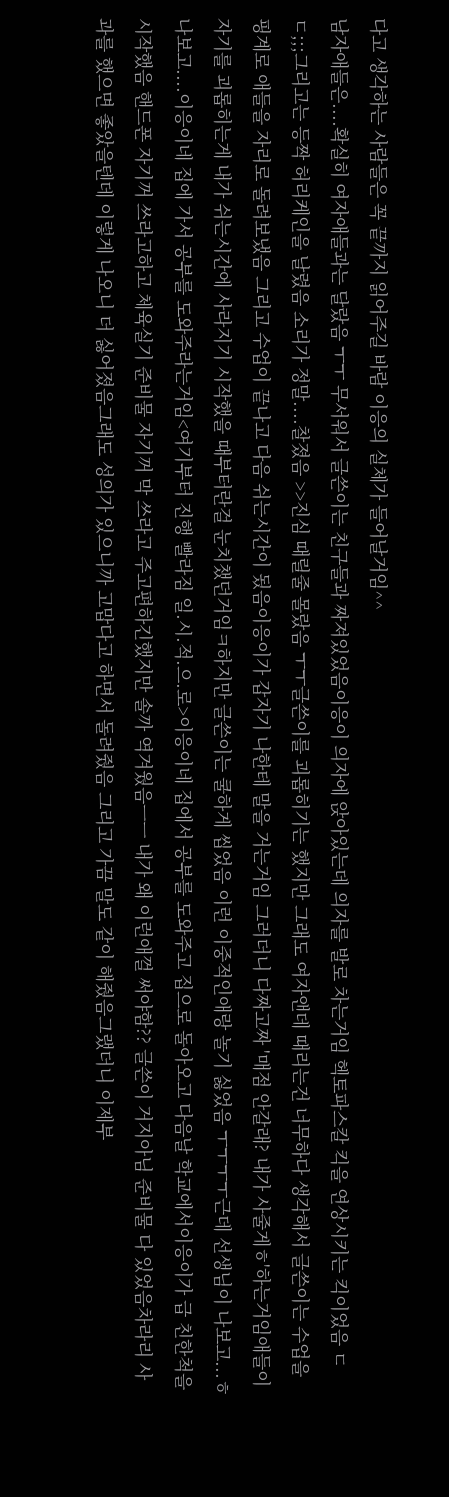다고 생각하는 사람들은 꼭 끝까지 읽어주길 바람 이응의 실체가 들어날거임^^
남자애들은....확실히 여자애들과는 달랐음 ㅜㅜ 무서워서 글쓴이는 친구들과 짜져있었음이응이 의자에 앉아있는데 의자를 발로 차는거임 헥토파스칼 킥을 연상시키는 킥이었음 ㄷㄷ;;;그리고는 등짝 허리케인을 날렸음 소리가 정말....찰졌음 >>진심 때릴줄 몰랐음 ㅜㅜ글쓴이를 괴롭히기는 했지만 그래도 여자앤데 때리는건 너무하다 생각해서 글쓴이는 수업을 핑계로 애들을 자리로 돌려보냈음 그리고 수업이 끝나고 다음 쉬는시간이 됬음이응이가 갑자기 나한테 말을 거는거임 그러더니 다짜고짜 '매점 안갈래? 내가 사줄게ㅎ'하는거임애들이 자기를 괴롭히는게 내가 쉬는시간에 사라지기 시작했을 때부터란걸 눈치챘던거임ㅋ하지만 글쓴이는 쿨하게 씹었음 이런 이중적인애랑 놀기 싫었음 ㅜㅜㅜㅜ근데 선생님이 나보고...ㅎ 나보고....이응이네 집에 가서 공부를 도와주라는거임<여기부터 진행 빨라짐 일.시.적.으.로>이응이네 집에서 공부를 도와주고 집으로 돌아오고 다음날 학교에서이응이가 급 친한척을 시작했음 핸드폰 자기꺼 쓰라고하고 체육실기 준비물 자기꺼 막 쓰라고 주고편하긴했지만 솔까 역겨웠음ㅡㅡ 내가 왜 이런애껄 써야함?? 글쓴이 거지아님 준비물 다 있었음차라리 사과를 했으면 좋았을텐데 이렇게 나오니 더 싫어졌음그래도 성의가 있으니까 고맙다고 하면서 돌려줬음 그리고 가끔 말도 같이 해줬음그랬더니 이제부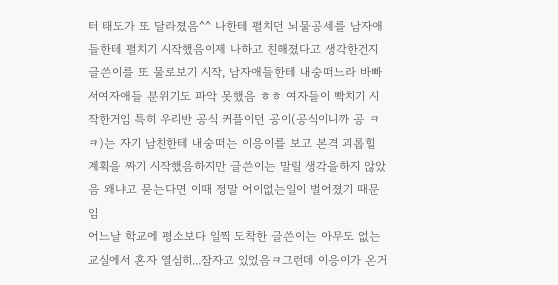터 태도가 또 달라졌음^^ 나한테 펼치던 뇌물공세를 남자애들한테 펼치기 시작했음이제 나하고 친해졌다고 생각한건지 글쓴이를 또 물로보기 시작, 남자애들한테 내숭떠느라 바빠서여자애들 분위기도 파악 못했음 ㅎㅎ 여자들이 빡치기 시작한거임 특히 우리반 공식 커플이던 공이(공식이니까 공 ㅋㅋ)는 자기 남친한테 내숭떠는 이응이를 보고 본격 괴롭힐 계획을 짜기 시작했음하지만 글쓴이는 말릴 생각을하지 않았음 왜냐고 묻는다면 이때 정말 어이없는일이 벌어졌기 때문임
어느날 학교에 평소보다 일찍 도착한 글쓴이는 아무도 없는 교실에서 혼자 열심히...잠자고 있었음ㅋ그런데 이응이가 온거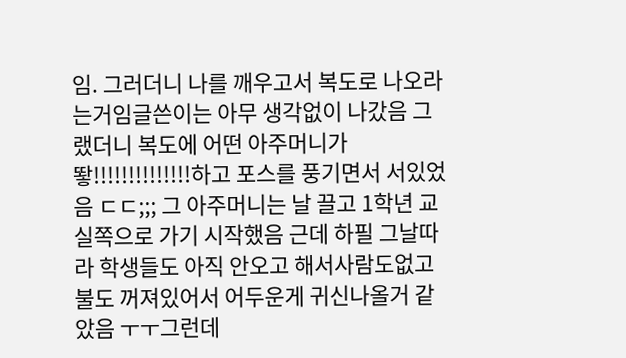임. 그러더니 나를 깨우고서 복도로 나오라는거임글쓴이는 아무 생각없이 나갔음 그랬더니 복도에 어떤 아주머니가 뙇!!!!!!!!!!!!!!하고 포스를 풍기면서 서있었음 ㄷㄷ;;; 그 아주머니는 날 끌고 1학년 교실쪽으로 가기 시작했음 근데 하필 그날따라 학생들도 아직 안오고 해서사람도없고 불도 꺼져있어서 어두운게 귀신나올거 같았음 ㅜㅜ그런데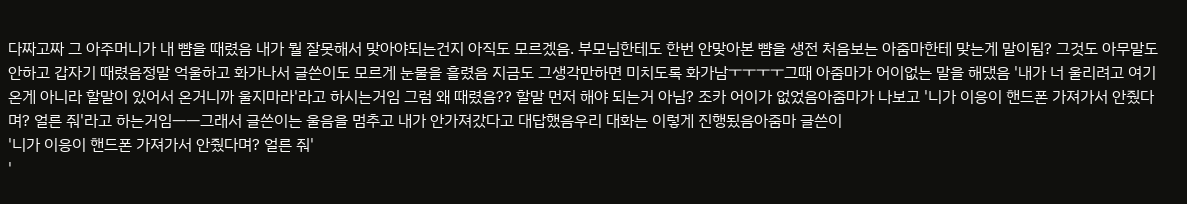다짜고짜 그 아주머니가 내 뺨을 때렸음 내가 뭘 잘못해서 맞아야되는건지 아직도 모르겠음. 부모님한테도 한번 안맞아본 뺨을 생전 처음보는 아줌마한테 맞는게 말이됨? 그것도 아무말도 안하고 갑자기 때렸음정말 억울하고 화가나서 글쓴이도 모르게 눈물을 흘렸음 지금도 그생각만하면 미치도록 화가남ㅜㅜㅜㅜ그때 아줌마가 어이없는 말을 해댔음 '내가 너 울리려고 여기 온게 아니라 할말이 있어서 온거니까 울지마라'라고 하시는거임 그럼 왜 때렸음?? 할말 먼저 해야 되는거 아님? 조카 어이가 없었음아줌마가 나보고 '니가 이응이 핸드폰 가져가서 안줬다며? 얼른 줘'라고 하는거임ㅡㅡ그래서 글쓴이는 울음을 멈추고 내가 안가져갔다고 대답했음우리 대화는 이렇게 진행됬음아줌마 글쓴이
'니가 이응이 핸드폰 가져가서 안줬다며? 얼른 줘'
'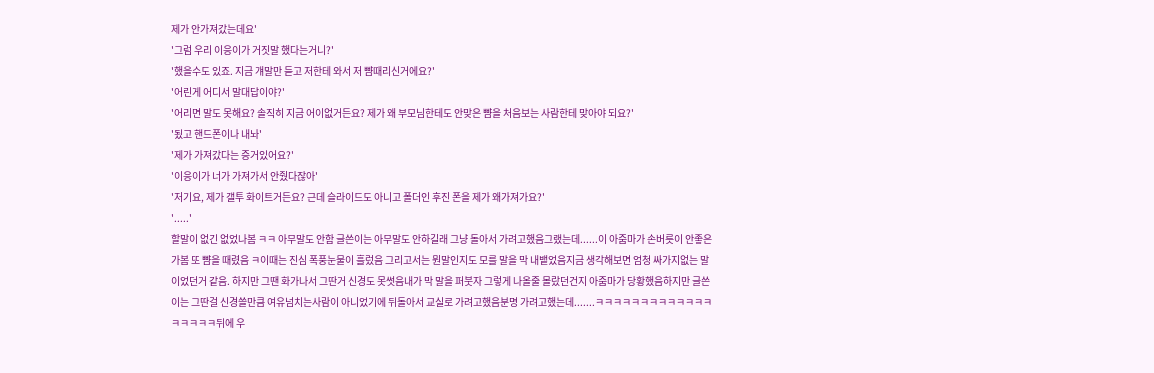제가 안가져갔는데요'
'그럼 우리 이응이가 거짓말 했다는거니?'
'했을수도 있죠. 지금 걔말만 듣고 저한테 와서 저 뺨때리신거에요?'
'어린게 어디서 말대답이야?'
'어리면 말도 못해요? 솔직히 지금 어이없거든요? 제가 왜 부모님한테도 안맞은 뺨을 처음보는 사람한테 맞아야 되요?'
'됬고 핸드폰이나 내놔'
'제가 가져갔다는 증거있어요?'
'이응이가 너가 가져가서 안줬다잖아'
'저기요, 제가 갤투 화이트거든요? 근데 슬라이드도 아니고 폴더인 후진 폰을 제가 왜가져가요?'
'.....'
할말이 없긴 없었나봄 ㅋㅋ 아무말도 안함 글쓴이는 아무말도 안하길래 그냥 돌아서 가려고했음그랬는데......이 아줌마가 손버릇이 안좋은가봄 또 뺨을 때렸음 ㅋ이때는 진심 폭풍눈물이 흘렀음 그리고서는 뭔말인지도 모를 말을 막 내뱉었음지금 생각해보면 엄청 싸가지없는 말이었던거 같음. 하지만 그땐 화가나서 그딴거 신경도 못썻음내가 막 말을 퍼붓자 그렇게 나올줄 몰랐던건지 아줌마가 당황했음하지만 글쓴이는 그딴걸 신경쓸만큼 여유넘치는사람이 아니었기에 뒤돌아서 교실로 가려고했음분명 가려고했는데.......ㅋㅋㅋㅋㅋㅋㅋㅋㅋㅋㅋㅋㅋㅋㅋㅋㅋㅋ뒤에 우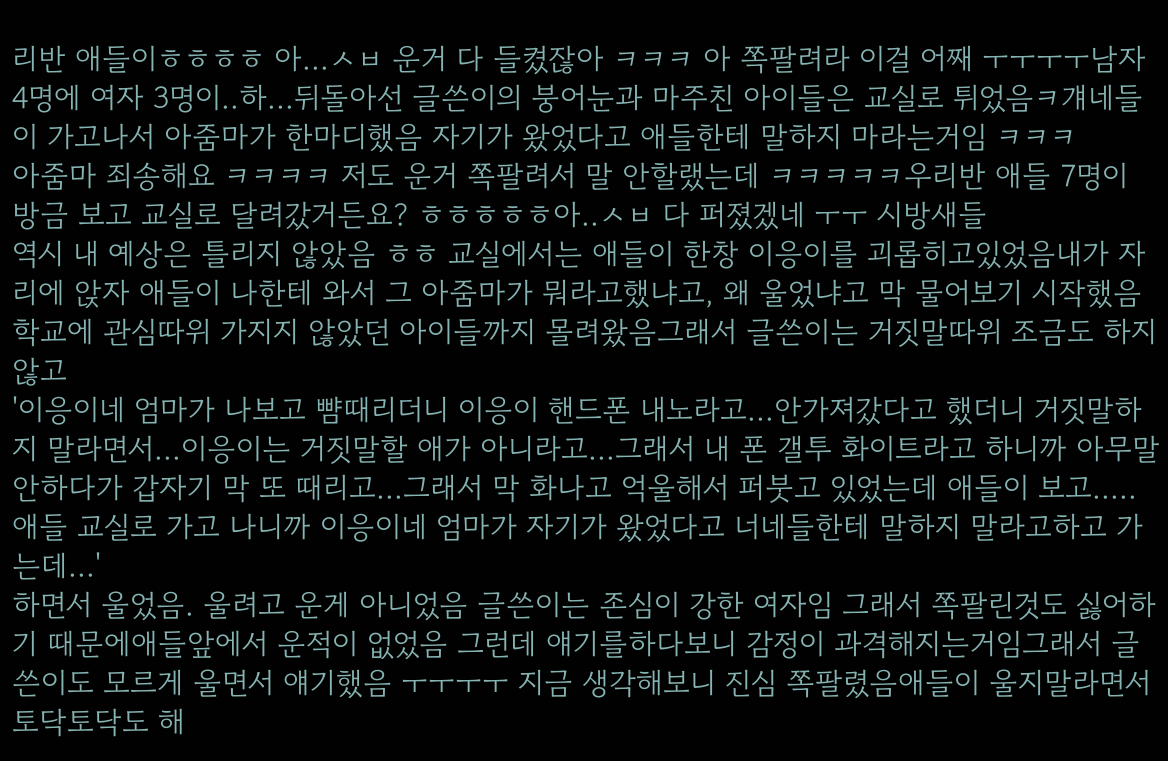리반 애들이ㅎㅎㅎㅎ 아...ㅅㅂ 운거 다 들켰잖아 ㅋㅋㅋ 아 쪽팔려라 이걸 어째 ㅜㅜㅜㅜ남자 4명에 여자 3명이..하...뒤돌아선 글쓴이의 붕어눈과 마주친 아이들은 교실로 튀었음ㅋ걔네들이 가고나서 아줌마가 한마디했음 자기가 왔었다고 애들한테 말하지 마라는거임 ㅋㅋㅋ
아줌마 죄송해요 ㅋㅋㅋㅋ 저도 운거 쪽팔려서 말 안할랬는데 ㅋㅋㅋㅋㅋ우리반 애들 7명이 방금 보고 교실로 달려갔거든요? ㅎㅎㅎㅎㅎ아..ㅅㅂ 다 퍼졌겠네 ㅜㅜ 시방새들
역시 내 예상은 틀리지 않았음 ㅎㅎ 교실에서는 애들이 한창 이응이를 괴롭히고있었음내가 자리에 앉자 애들이 나한테 와서 그 아줌마가 뭐라고했냐고, 왜 울었냐고 막 물어보기 시작했음학교에 관심따위 가지지 않았던 아이들까지 몰려왔음그래서 글쓴이는 거짓말따위 조금도 하지않고
'이응이네 엄마가 나보고 뺨때리더니 이응이 핸드폰 내노라고...안가져갔다고 했더니 거짓말하지 말라면서...이응이는 거짓말할 애가 아니라고...그래서 내 폰 갤투 화이트라고 하니까 아무말 안하다가 갑자기 막 또 때리고...그래서 막 화나고 억울해서 퍼붓고 있었는데 애들이 보고.....애들 교실로 가고 나니까 이응이네 엄마가 자기가 왔었다고 너네들한테 말하지 말라고하고 가는데...'
하면서 울었음. 울려고 운게 아니었음 글쓴이는 존심이 강한 여자임 그래서 쪽팔린것도 싫어하기 때문에애들앞에서 운적이 없었음 그런데 얘기를하다보니 감정이 과격해지는거임그래서 글쓴이도 모르게 울면서 얘기했음 ㅜㅜㅜㅜ 지금 생각해보니 진심 쪽팔렸음애들이 울지말라면서 토닥토닥도 해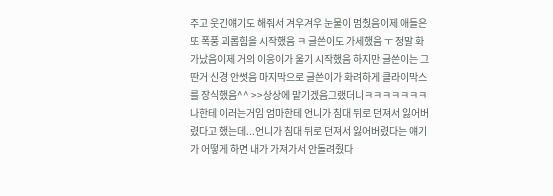주고 웃긴얘기도 해줘서 겨우겨우 눈물이 멈췄음이제 애들은 또 폭풍 괴롭힘을 시작했음 ㅋ 글쓴이도 가세했음 ㅜ 정말 화가났음이제 거의 이응이가 울기 시작했음 하지만 글쓴이는 그딴거 신경 안썻음 마지막으로 글쓴이가 화려하게 클라이막스를 장식했음^^ >>상상에 맡기겠음그랬더니ㅋㅋㅋㅋㅋㅋㅋ 나한테 이러는거임 엄마한테 언니가 침대 뒤로 던져서 잃어버렸다고 했는데...언니가 침대 뒤로 던져서 잃어버렸다는 얘기가 어떻게 하면 내가 가져가서 안돌려줬다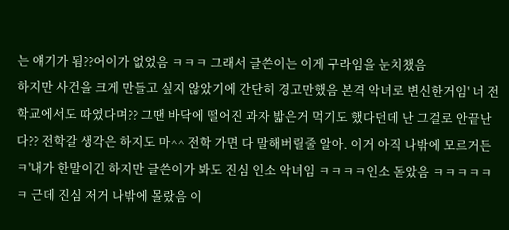는 얘기가 됨??어이가 없었음 ㅋㅋㅋ 그래서 글쓴이는 이게 구라임을 눈치챘음
하지만 사건을 크게 만들고 싶지 않았기에 간단히 경고만했음 본격 악녀로 변신한거임' 너 전학교에서도 따였다며?? 그땐 바닥에 떨어진 과자 밟은거 먹기도 했다던데 난 그걸로 안끝난다?? 전학갈 생각은 하지도 마^^ 전학 가면 다 말해버릴줄 알아. 이거 아직 나밖에 모르거든 ㅋ'내가 한말이긴 하지만 글쓴이가 봐도 진심 인소 악녀임 ㅋㅋㅋㅋ인소 돋았음 ㅋㅋㅋㅋㅋㅋ 근데 진심 저거 나밖에 몰랐음 이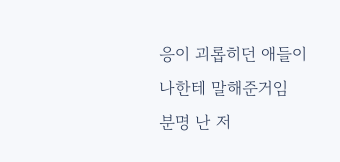응이 괴롭히던 애들이 나한테 말해준거임
분명 난 저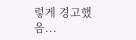렇게 경고했음...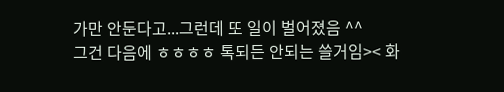가만 안둔다고...그런데 또 일이 벌어졌음 ^^
그건 다음에 ㅎㅎㅎㅎ 톡되든 안되는 쓸거임>< 화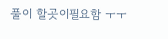풀이 할곳이필요함 ㅜㅜ